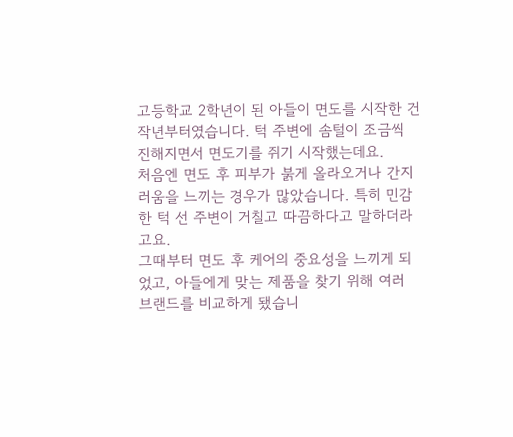고등학교 2학년이 된 아들이 면도를 시작한 건 작년부터였습니다. 턱 주변에 솜털이 조금씩 진해지면서 면도기를 쥐기 시작했는데요.
처음엔 면도 후 피부가 붉게 올라오거나 간지러움을 느끼는 경우가 많았습니다. 특히 민감한 턱 선 주변이 거칠고 따끔하다고 말하더라고요.
그때부터 면도 후 케어의 중요성을 느끼게 되었고, 아들에게 맞는 제품을 찾기 위해 여러 브랜드를 비교하게 됐습니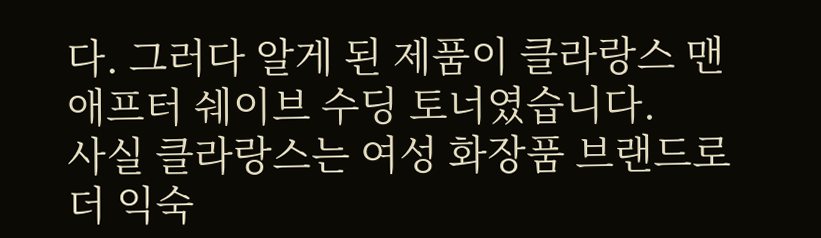다. 그러다 알게 된 제품이 클라랑스 맨 애프터 쉐이브 수딩 토너였습니다.
사실 클라랑스는 여성 화장품 브랜드로 더 익숙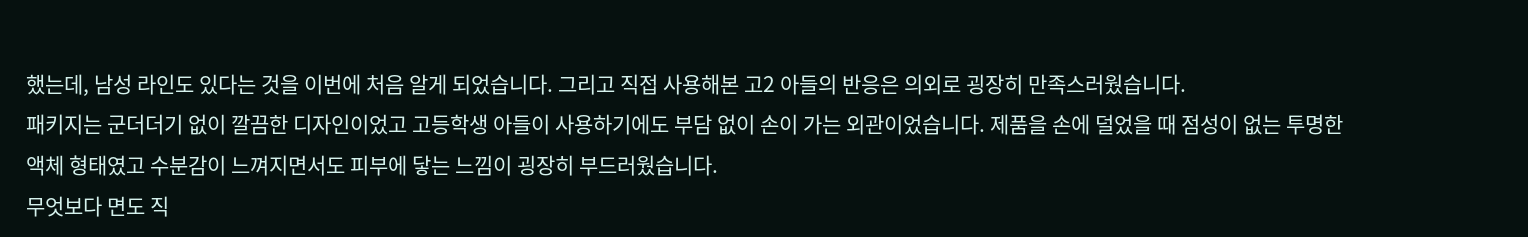했는데, 남성 라인도 있다는 것을 이번에 처음 알게 되었습니다. 그리고 직접 사용해본 고2 아들의 반응은 의외로 굉장히 만족스러웠습니다.
패키지는 군더더기 없이 깔끔한 디자인이었고 고등학생 아들이 사용하기에도 부담 없이 손이 가는 외관이었습니다. 제품을 손에 덜었을 때 점성이 없는 투명한 액체 형태였고 수분감이 느껴지면서도 피부에 닿는 느낌이 굉장히 부드러웠습니다.
무엇보다 면도 직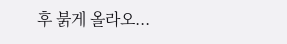후 붉게 올라오...